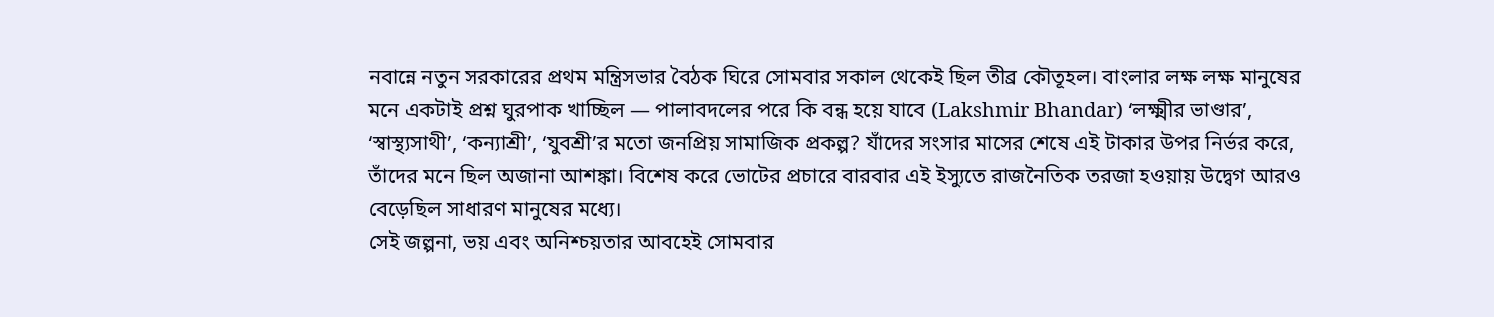নবান্নে নতুন সরকারের প্রথম মন্ত্রিসভার বৈঠক ঘিরে সোমবার সকাল থেকেই ছিল তীব্র কৌতূহল। বাংলার লক্ষ লক্ষ মানুষের মনে একটাই প্রশ্ন ঘুরপাক খাচ্ছিল — পালাবদলের পরে কি বন্ধ হয়ে যাবে (Lakshmir Bhandar) ‘লক্ষ্মীর ভাণ্ডার’, ‘স্বাস্থ্যসাথী’, ‘কন্যাশ্রী’, ‘যুবশ্রী’র মতো জনপ্রিয় সামাজিক প্রকল্প? যাঁদের সংসার মাসের শেষে এই টাকার উপর নির্ভর করে, তাঁদের মনে ছিল অজানা আশঙ্কা। বিশেষ করে ভোটের প্রচারে বারবার এই ইস্যুতে রাজনৈতিক তরজা হওয়ায় উদ্বেগ আরও বেড়েছিল সাধারণ মানুষের মধ্যে।
সেই জল্পনা, ভয় এবং অনিশ্চয়তার আবহেই সোমবার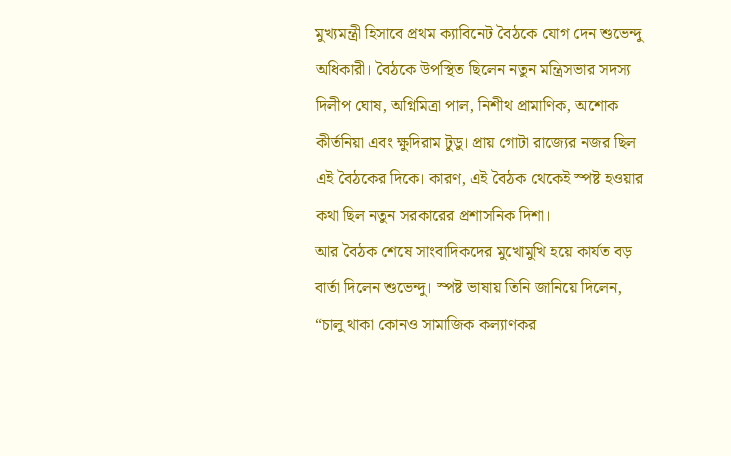মুখ্যমন্ত্রী হিসাবে প্রথম ক্যাবিনেট বৈঠকে যোগ দেন শুভেন্দু অধিকারী। বৈঠকে উপস্থিত ছিলেন নতুন মন্ত্রিসভার সদস্য দিলীপ ঘোষ, অগ্নিমিত্রা পাল, নিশীথ প্রামাণিক, অশোক কীর্তনিয়া এবং ক্ষুদিরাম টুডু। প্রায় গোটা রাজ্যের নজর ছিল এই বৈঠকের দিকে। কারণ, এই বৈঠক থেকেই স্পষ্ট হওয়ার কথা ছিল নতুন সরকারের প্রশাসনিক দিশা।
আর বৈঠক শেষে সাংবাদিকদের মুখোমুখি হয়ে কার্যত বড় বার্তা দিলেন শুভেন্দু। স্পষ্ট ভাষায় তিনি জানিয়ে দিলেন, “চালু থাকা কোনও সামাজিক কল্যাণকর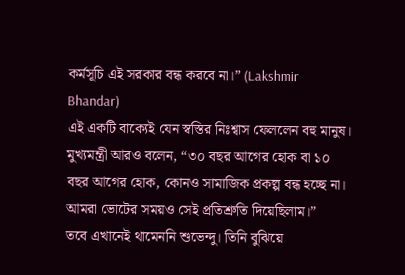কর্মসূচি এই সরকার বন্ধ করবে না।” (Lakshmir Bhandar)
এই একটি বাক্যেই যেন স্বস্তির নিঃশ্বাস ফেললেন বহু মানুষ। মুখ্যমন্ত্রী আরও বলেন, “৩০ বছর আগের হোক বা ১০ বছর আগের হোক, কোনও সামাজিক প্রকল্প বন্ধ হচ্ছে না। আমরা ভোটের সময়ও সেই প্রতিশ্রুতি দিয়েছিলাম।”
তবে এখানেই থামেননি শুভেন্দু। তিনি বুঝিয়ে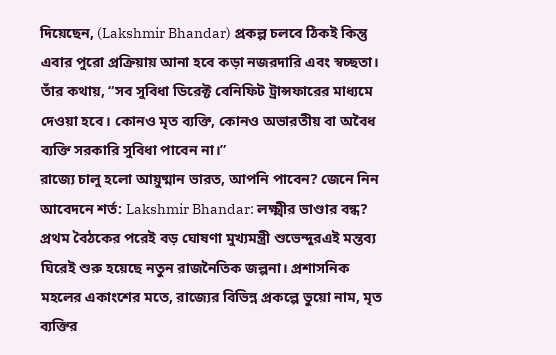দিয়েছেন, (Lakshmir Bhandar) প্রকল্প চলবে ঠিকই কিন্তু এবার পুরো প্রক্রিয়ায় আনা হবে কড়া নজরদারি এবং স্বচ্ছতা। তাঁর কথায়, “সব সুবিধা ডিরেক্ট বেনিফিট ট্রান্সফারের মাধ্যমে দেওয়া হবে। কোনও মৃত ব্যক্তি, কোনও অভারতীয় বা অবৈধ ব্যক্তি সরকারি সুবিধা পাবেন না।”
রাজ্যে চালু হলো আয়ুষ্মান ভারত, আপনি পাবেন? জেনে নিন আবেদনে শর্ত: Lakshmir Bhandar: লক্ষ্মীর ভাণ্ডার বন্ধ? প্রথম বৈঠকের পরেই বড় ঘোষণা মুখ্যমন্ত্রী শুভেন্দুরএই মন্তব্য ঘিরেই শুরু হয়েছে নতুন রাজনৈতিক জল্পনা। প্রশাসনিক মহলের একাংশের মতে, রাজ্যের বিভিন্ন প্রকল্পে ভুয়ো নাম, মৃত ব্যক্তির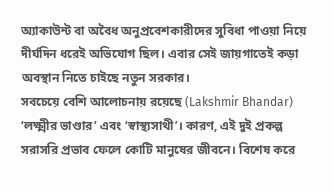অ্যাকাউন্ট বা অবৈধ অনুপ্রবেশকারীদের সুবিধা পাওয়া নিয়ে দীর্ঘদিন ধরেই অভিযোগ ছিল। এবার সেই জায়গাতেই কড়া অবস্থান নিতে চাইছে নতুন সরকার।
সবচেয়ে বেশি আলোচনায় রয়েছে (Lakshmir Bhandar) ‘লক্ষ্মীর ভাণ্ডার’ এবং ‘স্বাস্থ্যসাথী’। কারণ, এই দুই প্রকল্প সরাসরি প্রভাব ফেলে কোটি মানুষের জীবনে। বিশেষ করে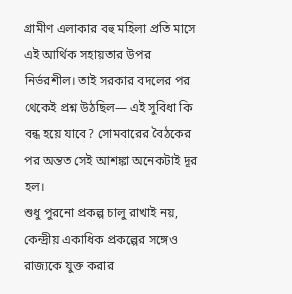গ্রামীণ এলাকার বহু মহিলা প্রতি মাসে এই আর্থিক সহায়তার উপর নির্ভরশীল। তাই সরকার বদলের পর থেকেই প্রশ্ন উঠছিল— এই সুবিধা কি বন্ধ হয়ে যাবে? সোমবারের বৈঠকের পর অন্তত সেই আশঙ্কা অনেকটাই দূর হল।
শুধু পুরনো প্রকল্প চালু রাখাই নয়, কেন্দ্রীয় একাধিক প্রকল্পের সঙ্গেও রাজ্যকে যুক্ত করার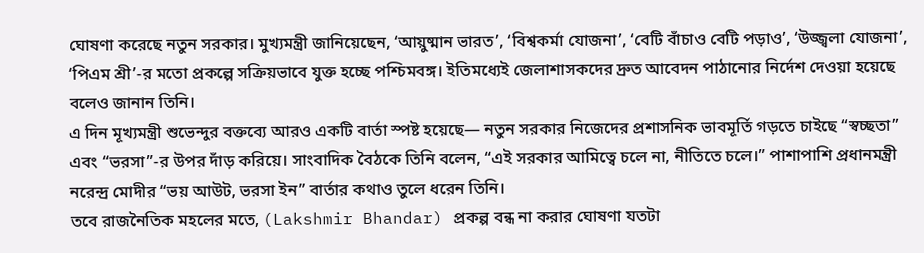ঘোষণা করেছে নতুন সরকার। মুখ্যমন্ত্রী জানিয়েছেন, ‘আয়ুষ্মান ভারত’, ‘বিশ্বকর্মা যোজনা’, ‘বেটি বাঁচাও বেটি পড়াও’, ‘উজ্জ্বলা যোজনা’, ‘পিএম শ্রী’-র মতো প্রকল্পে সক্রিয়ভাবে যুক্ত হচ্ছে পশ্চিমবঙ্গ। ইতিমধ্যেই জেলাশাসকদের দ্রুত আবেদন পাঠানোর নির্দেশ দেওয়া হয়েছে বলেও জানান তিনি।
এ দিন মূখ্যমন্ত্রী শুভেন্দুর বক্তব্যে আরও একটি বার্তা স্পষ্ট হয়েছে— নতুন সরকার নিজেদের প্রশাসনিক ভাবমূর্তি গড়তে চাইছে “স্বচ্ছতা” এবং “ভরসা”-র উপর দাঁড় করিয়ে। সাংবাদিক বৈঠকে তিনি বলেন, “এই সরকার আমিত্বে চলে না, নীতিতে চলে।” পাশাপাশি প্রধানমন্ত্রী নরেন্দ্র মোদীর “ভয় আউট, ভরসা ইন” বার্তার কথাও তুলে ধরেন তিনি।
তবে রাজনৈতিক মহলের মতে, (Lakshmir Bhandar) প্রকল্প বন্ধ না করার ঘোষণা যতটা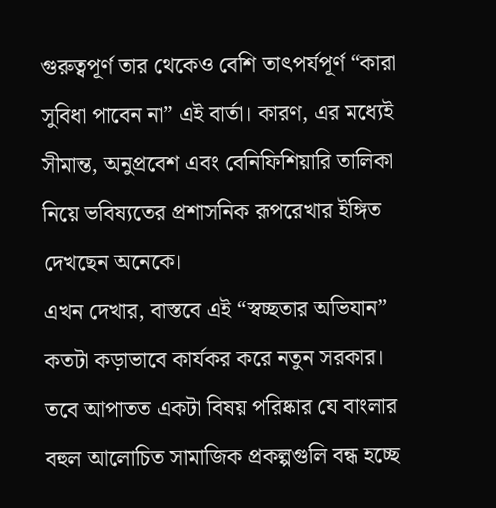গুরুত্বপূর্ণ তার থেকেও বেশি তাৎপর্যপূর্ণ “কারা সুবিধা পাবেন না” এই বার্তা। কারণ, এর মধ্যেই সীমান্ত, অনুপ্রবেশ এবং বেনিফিশিয়ারি তালিকা নিয়ে ভবিষ্যতের প্রশাসনিক রূপরেখার ইঙ্গিত দেখছেন অনেকে।
এখন দেখার, বাস্তবে এই “স্বচ্ছতার অভিযান” কতটা কড়াভাবে কার্যকর করে নতুন সরকার। তবে আপাতত একটা বিষয় পরিষ্কার যে বাংলার বহুল আলোচিত সামাজিক প্রকল্পগুলি বন্ধ হচ্ছে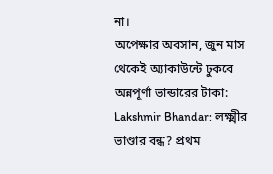না।
অপেক্ষার অবসান, জুন মাস থেকেই অ্যাকাউন্টে ঢুকবে অন্নপূর্ণা ভান্ডারের টাকা: Lakshmir Bhandar: লক্ষ্মীর ভাণ্ডার বন্ধ? প্রথম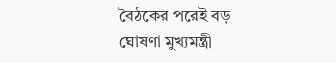বৈঠকের পরেই বড় ঘোষণা মুখ্যমন্ত্রী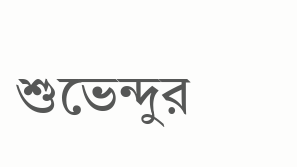শুভেন্দুর